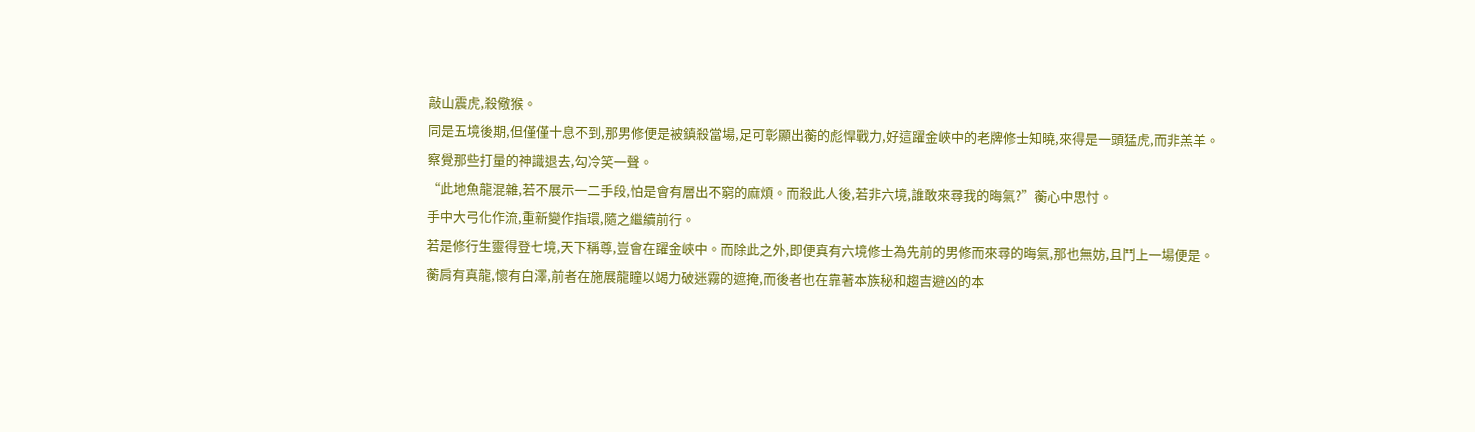敲山震虎,殺儆猴。
同是五境後期,但僅僅十息不到,那男修便是被鎮殺當場,足可彰顯出蘅的彪悍戰力,好這躍金峽中的老牌修士知曉,來得是一頭猛虎,而非羔羊。
察覺那些打量的神識退去,勾冷笑一聲。
“此地魚龍混雜,若不展示一二手段,怕是會有層出不窮的麻煩。而殺此人後,若非六境,誰敢來尋我的晦氣?”蘅心中思忖。
手中大弓化作流,重新變作指環,隨之繼續前行。
若是修行生靈得登七境,天下稱尊,豈會在躍金峽中。而除此之外,即便真有六境修士為先前的男修而來尋的晦氣,那也無妨,且鬥上一場便是。
蘅肩有真龍,懷有白澤,前者在施展龍瞳以竭力破迷霧的遮掩,而後者也在靠著本族秘和趨吉避凶的本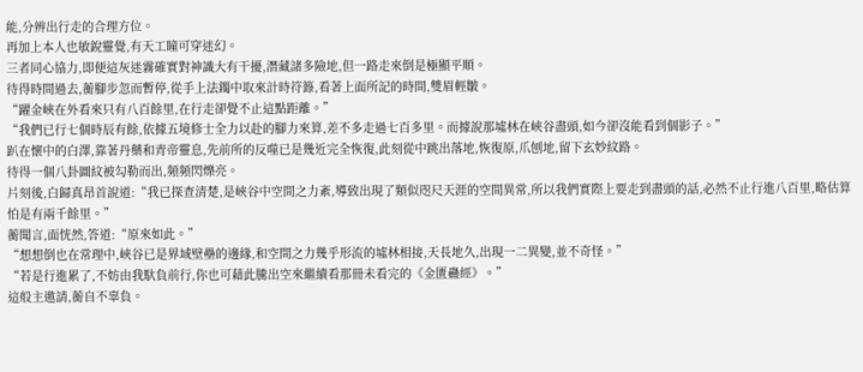能,分辨出行走的合理方位。
再加上本人也敏銳靈覺,有天工瞳可穿迷幻。
三者同心協力,即便這灰迷霧確實對神識大有干擾,潛藏諸多險地,但一路走來倒是極顯平順。
待得時間過去,蘅腳步忽而暫停,從手上法鐲中取來計時符籙,看著上面所記的時間,雙眉輕皺。
“躍金峽在外看來只有八百餘里,在行走卻覺不止這點距離。”
“我們已行七個時辰有餘,依據五境修士全力以赴的腳力來算,差不多走過七百多里。而據說那墟林在峽谷盡頭,如今卻沒能看到個影子。”
趴在懷中的白澤,靠著丹藥和青帝靈息,先前所的反噬已是幾近完全恢復,此刻從中跳出落地,恢復原,爪刨地,留下玄妙紋路。
待得一個八卦圖紋被勾勒而出,頻頻閃爍亮。
片刻後,白歸真昂首說道:“我已探查清楚,是峽谷中空間之力紊,導致出現了類似咫尺天涯的空間異常,所以我們實際上要走到盡頭的話,必然不止行進八百里,略估算怕是有兩千餘里。”
蘅聞言,面恍然,答道:“原來如此。”
“想想倒也在常理中,峽谷已是界域壁壘的邊緣,和空間之力幾乎形流的墟林相接,天長地久,出現一二異變,並不奇怪。”
“若是行進累了,不妨由我馱負前行,你也可藉此騰出空來繼續看那冊未看完的《金匱蠱經》。”
這般主邀請,蘅自不辜負。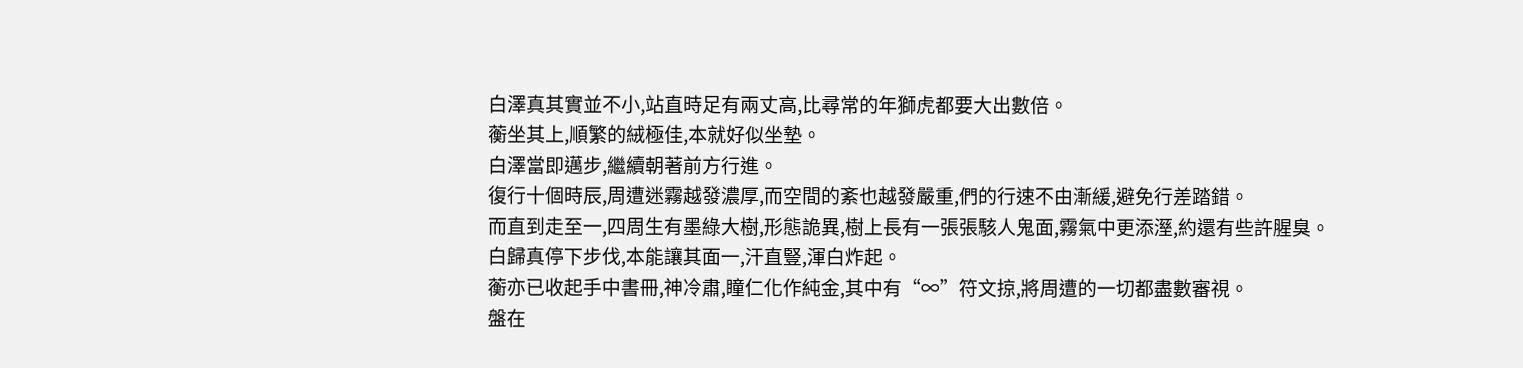白澤真其實並不小,站直時足有兩丈高,比尋常的年獅虎都要大出數倍。
蘅坐其上,順繁的絨極佳,本就好似坐墊。
白澤當即邁步,繼續朝著前方行進。
復行十個時辰,周遭迷霧越發濃厚,而空間的紊也越發嚴重,們的行速不由漸緩,避免行差踏錯。
而直到走至一,四周生有墨綠大樹,形態詭異,樹上長有一張張駭人鬼面,霧氣中更添溼,約還有些許腥臭。
白歸真停下步伐,本能讓其面一,汗直豎,渾白炸起。
蘅亦已收起手中書冊,神冷肅,瞳仁化作純金,其中有“∞”符文掠,將周遭的一切都盡數審視。
盤在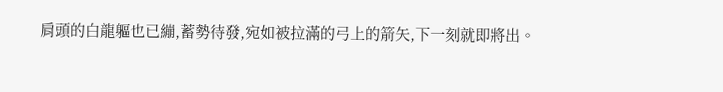肩頭的白龍軀也已繃,蓄勢待發,宛如被拉滿的弓上的箭矢,下一刻就即將出。